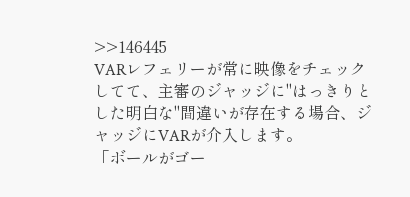>>146445
VARレフェリーが常に映像をチェックしてて、主審のジャッジに"はっきりとした明白な"間違いが存在する場合、ジャッジにVARが介入します。
「ボールがゴー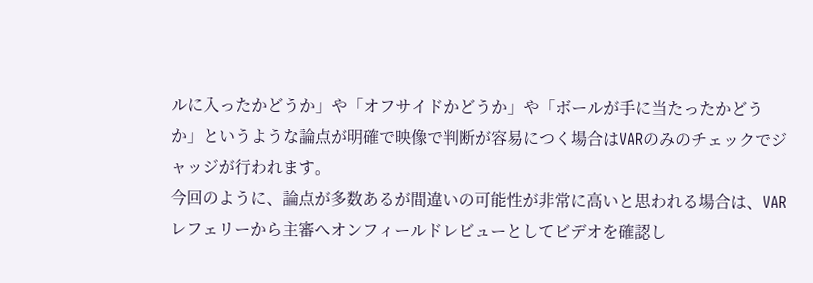ルに入ったかどうか」や「オフサイドかどうか」や「ボールが手に当たったかどうか」というような論点が明確で映像で判断が容易につく場合はVARのみのチェックでジャッジが行われます。
今回のように、論点が多数あるが間違いの可能性が非常に高いと思われる場合は、VARレフェリーから主審へオンフィールドレビューとしてビデオを確認し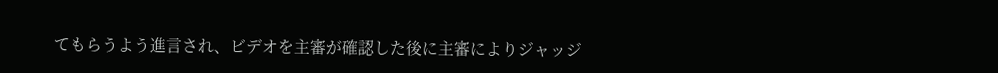てもらうよう進言され、ビデオを主審が確認した後に主審によりジャッジ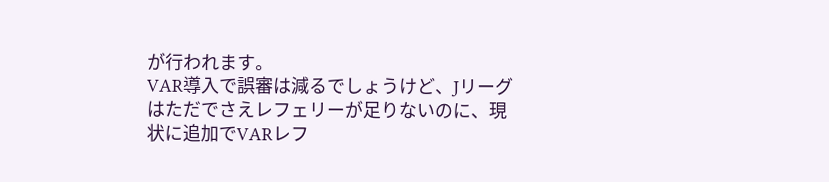が行われます。
VAR導入で誤審は減るでしょうけど、Jリーグはただでさえレフェリーが足りないのに、現状に追加でVARレフ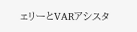ェリーとVARアシスタ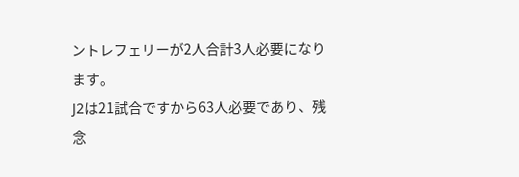ントレフェリーが2人合計3人必要になります。
J2は21試合ですから63人必要であり、残念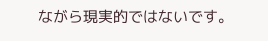ながら現実的ではないです。